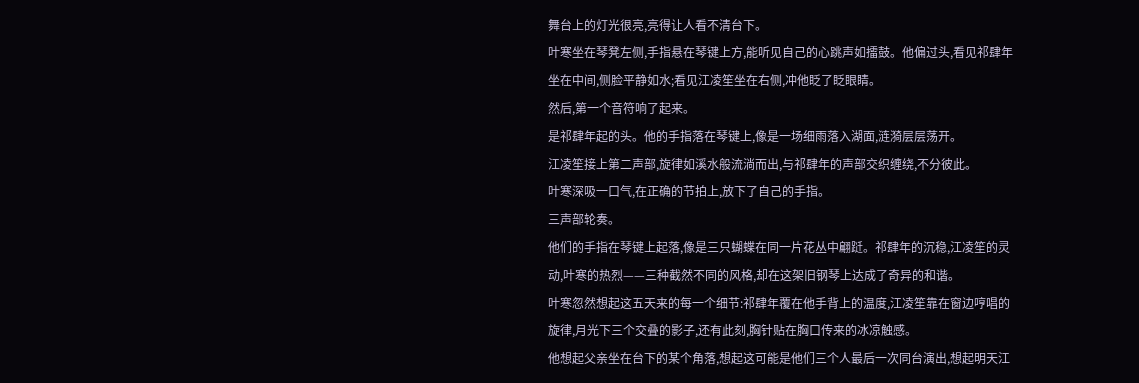舞台上的灯光很亮,亮得让人看不清台下。
叶寒坐在琴凳左侧,手指悬在琴键上方,能听见自己的心跳声如擂鼓。他偏过头,看见祁肆年坐在中间,侧脸平静如水;看见江凌笙坐在右侧,冲他眨了眨眼睛。
然后,第一个音符响了起来。
是祁肆年起的头。他的手指落在琴键上,像是一场细雨落入湖面,涟漪层层荡开。
江凌笙接上第二声部,旋律如溪水般流淌而出,与祁肆年的声部交织缠绕,不分彼此。
叶寒深吸一口气,在正确的节拍上,放下了自己的手指。
三声部轮奏。
他们的手指在琴键上起落,像是三只蝴蝶在同一片花丛中翩跹。祁肆年的沉稳,江凌笙的灵动,叶寒的热烈——三种截然不同的风格,却在这架旧钢琴上达成了奇异的和谐。
叶寒忽然想起这五天来的每一个细节:祁肆年覆在他手背上的温度,江凌笙靠在窗边哼唱的旋律,月光下三个交叠的影子,还有此刻,胸针贴在胸口传来的冰凉触感。
他想起父亲坐在台下的某个角落,想起这可能是他们三个人最后一次同台演出,想起明天江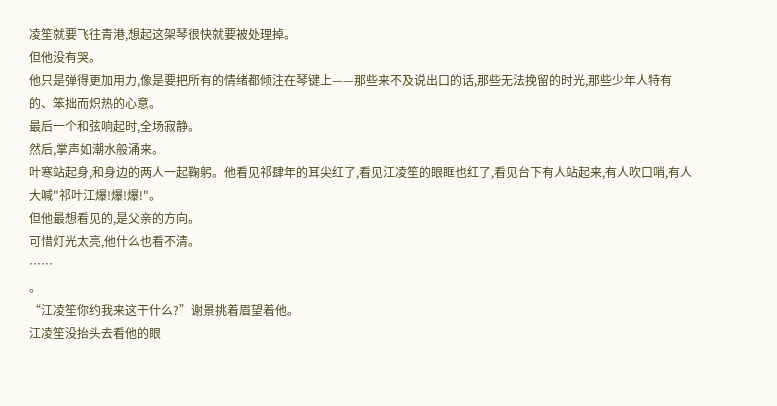凌笙就要飞往青港,想起这架琴很快就要被处理掉。
但他没有哭。
他只是弹得更加用力,像是要把所有的情绪都倾注在琴键上——那些来不及说出口的话,那些无法挽留的时光,那些少年人特有的、笨拙而炽热的心意。
最后一个和弦响起时,全场寂静。
然后,掌声如潮水般涌来。
叶寒站起身,和身边的两人一起鞠躬。他看见祁肆年的耳尖红了,看见江凌笙的眼眶也红了,看见台下有人站起来,有人吹口哨,有人大喊"祁叶江爆!爆!爆!"。
但他最想看见的,是父亲的方向。
可惜灯光太亮,他什么也看不清。
……
。
“江凌笙你约我来这干什么?”谢景挑着眉望着他。
江凌笙没抬头去看他的眼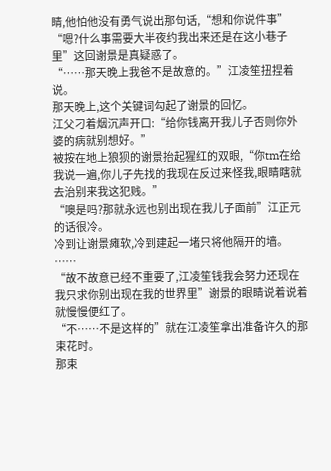睛,他怕他没有勇气说出那句话,“想和你说件事”
“嗯?什么事需要大半夜约我出来还是在这小巷子里”这回谢景是真疑惑了。
“……那天晚上我爸不是故意的。”江凌笙扭捏着说。
那天晚上,这个关键词勾起了谢景的回忆。
江父刁着烟沉声开口:“给你钱离开我儿子否则你外婆的病就别想好。”
被按在地上狼狈的谢景抬起猩红的双眼,“你tm在给我说一遍,你儿子先找的我现在反过来怪我,眼睛瞎就去治别来我这犯贱。”
“噢是吗?那就永远也别出现在我儿子面前”江正元的话很冷。
冷到让谢景瘫软,冷到建起一堵只将他隔开的墙。
……
“故不故意已经不重要了,江凌笙钱我会努力还现在我只求你别出现在我的世界里”谢景的眼睛说着说着就慢慢便红了。
“不……不是这样的”就在江凌笙拿出准备许久的那束花时。
那束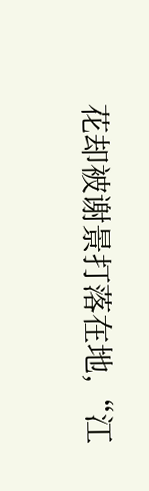花却被谢景打落在地,“江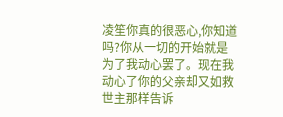凌笙你真的很恶心,你知道吗?你从一切的开始就是为了我动心罢了。现在我动心了你的父亲却又如救世主那样告诉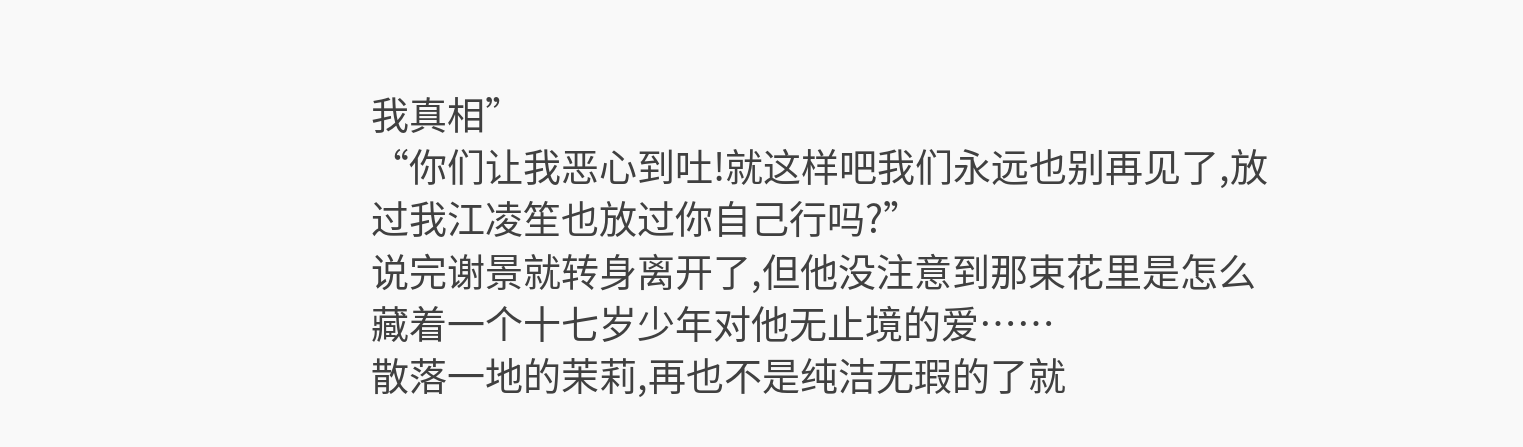我真相”
“你们让我恶心到吐!就这样吧我们永远也别再见了,放过我江凌笙也放过你自己行吗?”
说完谢景就转身离开了,但他没注意到那束花里是怎么藏着一个十七岁少年对他无止境的爱……
散落一地的茉莉,再也不是纯洁无瑕的了就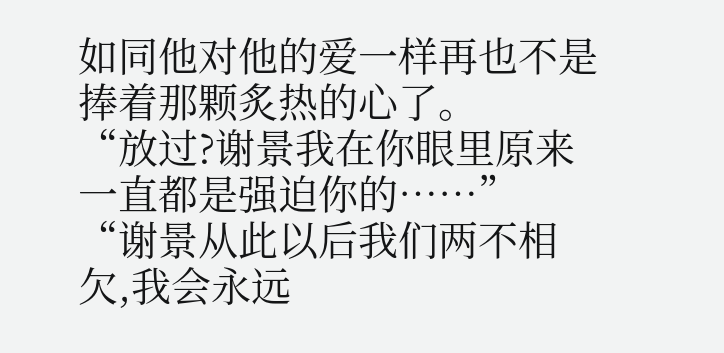如同他对他的爱一样再也不是捧着那颗炙热的心了。
“放过?谢景我在你眼里原来一直都是强迫你的……”
“谢景从此以后我们两不相欠,我会永远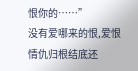恨你的……”
没有爱哪来的恨,爱恨情仇归根结底还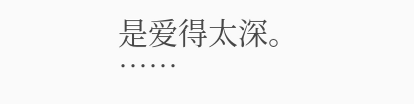是爱得太深。
……